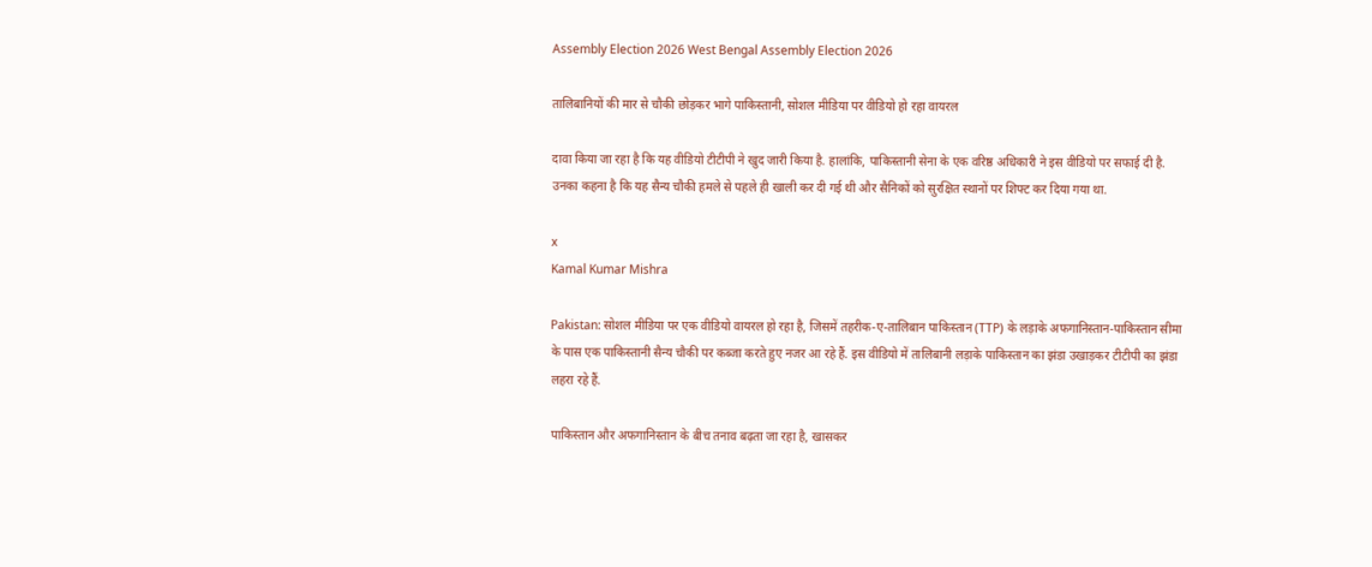Assembly Election 2026 West Bengal Assembly Election 2026

तालिबानियों की मार से चौकी छोड़कर भागे पाकिस्तानी, सोशल मीडिया पर वीडियो हो रहा वायरल

दावा किया जा रहा है कि यह वीडियो टीटीपी ने खुद जारी किया है. हालांकि, पाकिस्तानी सेना के एक वरिष्ठ अधिकारी ने इस वीडियो पर सफाई दी है. उनका कहना है कि यह सैन्य चौकी हमले से पहले ही खाली कर दी गई थी और सैनिकों को सुरक्षित स्थानों पर शिफ्ट कर दिया गया था.

x
Kamal Kumar Mishra

Pakistan: सोशल मीडिया पर एक वीडियो वायरल हो रहा है, जिसमें तहरीक-ए-तालिबान पाकिस्तान (TTP) के लड़ाके अफगानिस्तान-पाकिस्तान सीमा के पास एक पाकिस्तानी सैन्य चौकी पर कब्जा करते हुए नजर आ रहे हैं. इस वीडियो में तालिबानी लड़ाके पाकिस्तान का झंडा उखाड़कर टीटीपी का झंडा लहरा रहे हैं.

पाकिस्तान और अफगानिस्तान के बीच तनाव बढ़ता जा रहा है, खासकर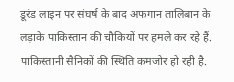डूरंड लाइन पर संघर्ष के बाद अफगान तालिबान के लड़ाके पाकिस्तान की चौकियों पर हमले कर रहे हैं. पाकिस्तानी सैनिकों की स्थिति कमजोर हो रही है.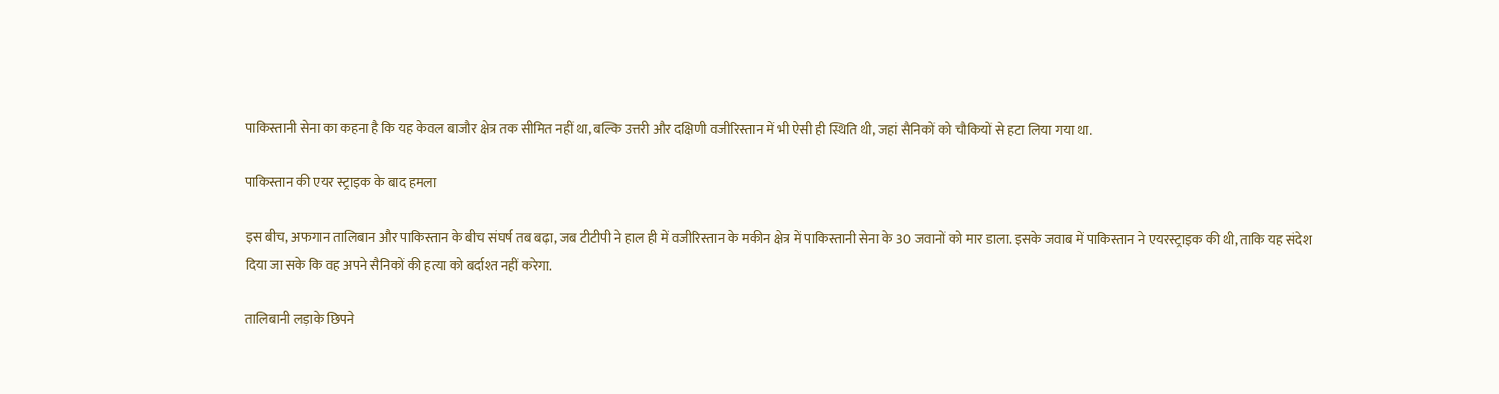पाकिस्तानी सेना का कहना है कि यह केवल बाजौर क्षेत्र तक सीमित नहीं था, बल्कि उत्तरी और दक्षिणी वजीरिस्तान में भी ऐसी ही स्थिति थी, जहां सैनिकों को चौकियों से हटा लिया गया था.

पाकिस्तान की एयर स्ट्राइक के बाद हमला

इस बीच, अफगान तालिबान और पाकिस्तान के बीच संघर्ष तब बढ़ा, जब टीटीपी ने हाल ही में वजीरिस्तान के मकीन क्षेत्र में पाकिस्तानी सेना के 30 जवानों को मार डाला. इसके जवाब में पाकिस्तान ने एयरस्ट्राइक की थी, ताकि यह संदेश दिया जा सके कि वह अपने सैनिकों की हत्या को बर्दाश्त नहीं करेगा.

तालिबानी लड़ाके छिपने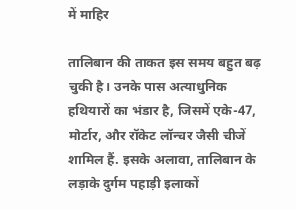में माहिर

तालिबान की ताकत इस समय बहुत बढ़ चुकी है। उनके पास अत्याधुनिक हथियारों का भंडार है, जिसमें एके-47, मोर्टार, और रॉकेट लॉन्चर जैसी चीजें शामिल हैं. इसके अलावा, तालिबान के लड़ाके दुर्गम पहाड़ी इलाकों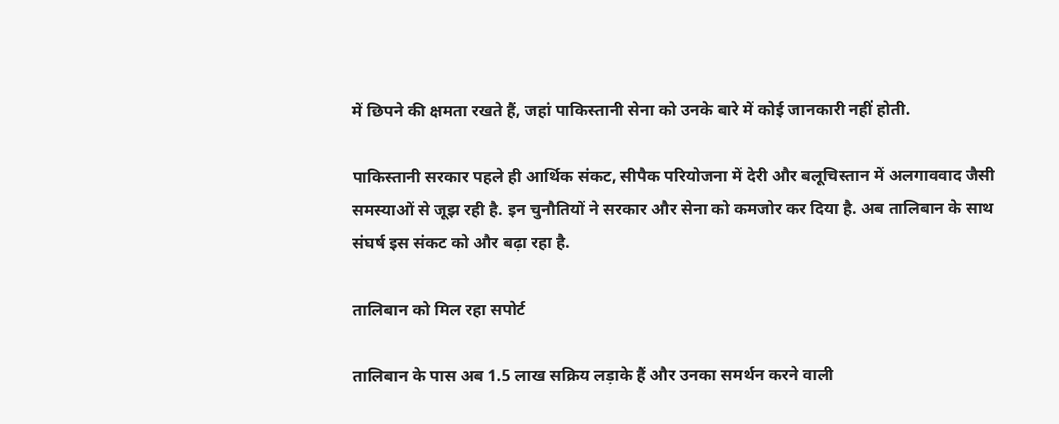में छिपने की क्षमता रखते हैं, जहां पाकिस्तानी सेना को उनके बारे में कोई जानकारी नहीं होती.

पाकिस्तानी सरकार पहले ही आर्थिक संकट, सीपैक परियोजना में देरी और बलूचिस्तान में अलगाववाद जैसी समस्याओं से जूझ रही है. इन चुनौतियों ने सरकार और सेना को कमजोर कर दिया है. अब तालिबान के साथ संघर्ष इस संकट को और बढ़ा रहा है.

तालिबान को मिल रहा सपोर्ट

तालिबान के पास अब 1.5 लाख सक्रिय लड़ाके हैं और उनका समर्थन करने वाली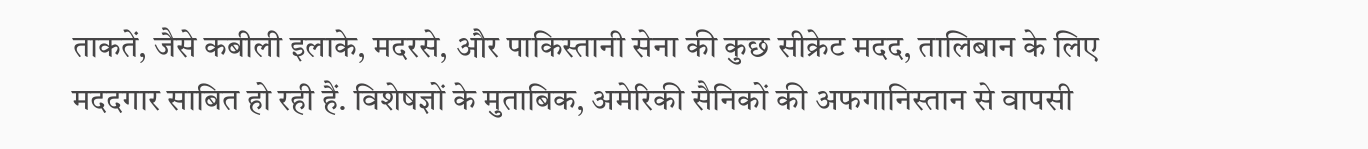ताकतें, जैसे कबीली इलाके, मदरसे, और पाकिस्तानी सेना की कुछ सीक्रेट मदद, तालिबान के लिए मददगार साबित हो रही हैं. विशेषज्ञों के मुताबिक, अमेरिकी सैनिकों की अफगानिस्तान से वापसी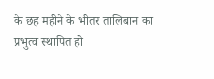के छह महीने के भीतर तालिबान का प्रभुत्व स्थापित हो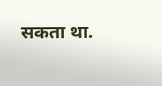सकता था.